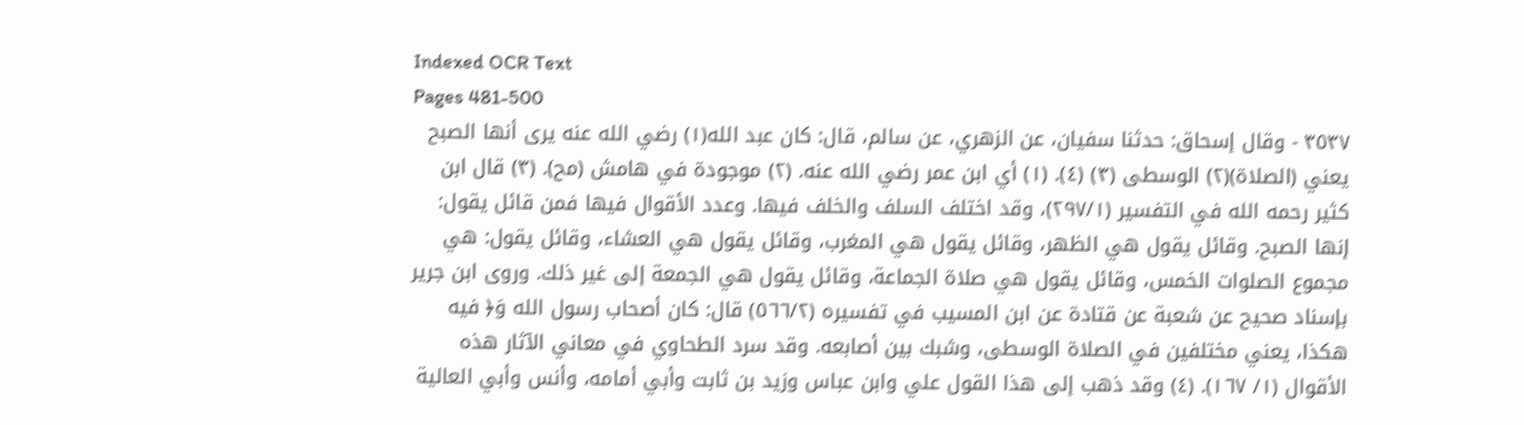Indexed OCR Text
Pages 481-500
٣٥٣٧ - وقال إسحاق: حدثنا سفيان، عن الزهري، عن سالم، قال: كان عبد الله(١) رضي الله عنه يرى أنها الصبح يعني (الصلاة)(٢) الوسطى (٣) (٤). (١) أي ابن عمر رضي الله عنه. (٢) موجودة في هامش (مح). (٣) قال ابن كثير رحمه الله في التفسير (٢٩٧/١)، وقد اختلف السلف والخلف فيها. وعدد الأقوال فيها فمن قائل يقول: إنها الصبح. وقائل يقول هي الظهر، وقائل يقول هي المغرب، وقائل يقول هي العشاء، وقائل يقول: هي مجموع الصلوات الخمس، وقائل يقول هي صلاة الجماعة، وقائل يقول هي الجمعة إلى غير ذلك. وروى ابن جرير بإسناد صحيح عن شعبة عن قتادة عن ابن المسيب في تفسيره (٥٦٦/٢) قال: كان أصحاب رسول الله وَ﴿ فيه هكذا، يعني مختلفين في الصلاة الوسطى، وشبك بين أصابعه. وقد سرد الطحاوي في معاني الآثار هذه الأقوال (١/ ١٦٧). (٤) وقد ذهب إلى هذا القول علي وابن عباس وزيد بن ثابت وأبي أمامه، وأنس وأبي العالية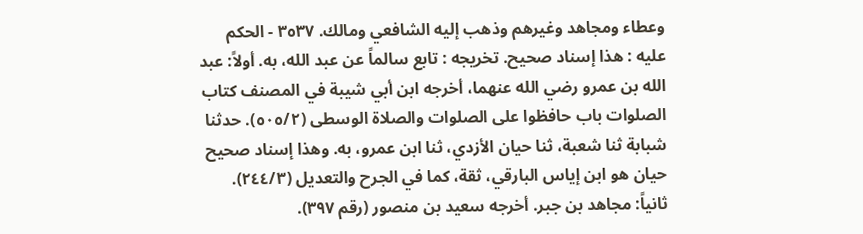وعطاء ومجاهد وغيرهم وذهب إليه الشافعي ومالك. ٣٥٣٧ - الحكم عليه : هذا إسناد صحيح. تخريجه : تابع سالماً عن عبد الله، به. أولاً: عبد الله بن عمرو رضي الله عنهما، أخرجه ابن أبي شيبة في المصنف كتاب الصلوات باب حافظوا على الصلوات والصلاة الوسطى (٥٠٥/٢). حدثنا شبابة ثنا شعبة، ثنا حيان الأزدي، ثنا ابن عمرو، به. وهذا إسناد صحيح حيان هو ابن إياس البارقي، ثقة، كما في الجرح والتعديل (٢٤٤/٣). ثانياً: مجاهد بن جبر. أخرجه سعيد بن منصور (رقم ٣٩٧).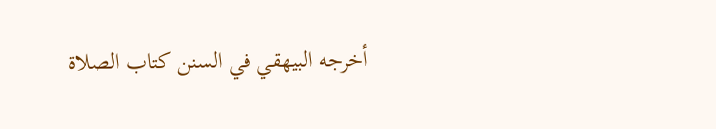أخرجه البيهقي في السنن كتاب الصلاة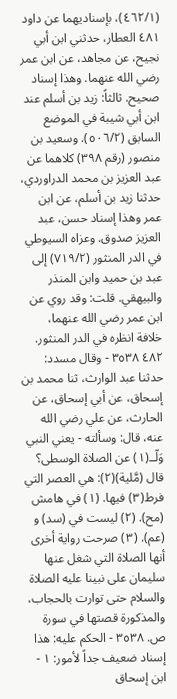(٤٦٢/١)، بإسناديهما عن داود ٤٨١ العطار، حدثني ابن أبي نجيح، عن مجاهد، عن ابن عمر رضي الله عنهما. وهذا إسناد صحيح. ثالثاً: زيد بن أسلم عند ابن أبي شيبة في الموضع السابق (٥٠٦/٢). وسعيد بن منصور (رقم ٣٩٨) كلاهما عن عبد العزيز بن محمد الدراوردي، حدثنا زيد بن أسلم، عن ابن عمر وهذا إسناد حسن، عبد العزيز صدوق. وعزاه السيوطي في الدر المنثور (٧١٩/٢) إلى عبد بن حميد وابن المنذر والبيهقي. قلت: وقد روي عن ابن عمر رضي الله عنهما، خلافة انظره في الدر المنثور. ٤٨٢ ٣٥٣٨ - وقال مسدد: حدثنا عبد الوارث، ثنا محمد بن إسحاق، عن أبي إسحاق، عن الحارث، عن علي رضي الله عنه، قال: وسألته - يعني النبي وَلّــ(١) عن الصلاة الوسطى؟ قال (مَّلية)(٢): هي العصر التي فرط(٣) فيها. (١) في هامش (مح). (٢) ليست في (سد) و (عم). (٣) صرحت رواية أخرى أنها الصلاة التي شغل عنها سليمان على نبينا عليه الصلاة والسلام حتى توارت بالحجاب، والمذكورة قصتها في سورة ص. ٣٥٣٨ - الحكم عليه: هذا إسناد ضعيف جداً لأمور: ١ - ابن إسحاق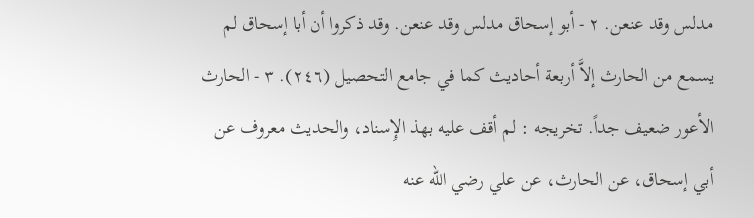مدلس وقد عنعن. ٢ - أبو إسحاق مدلس وقد عنعن. وقد ذكروا أن أبا إسحاق لم يسمع من الحارث إلاَّ أربعة أحاديث كما في جامع التحصيل (٢٤٦). ٣ - الحارث الأعور ضعيف جداً. تخريجه : لم أقف عليه بهذ الإِسناد، والحديث معروف عن أبي إسحاق، عن الحارث، عن علي رضي الله عنه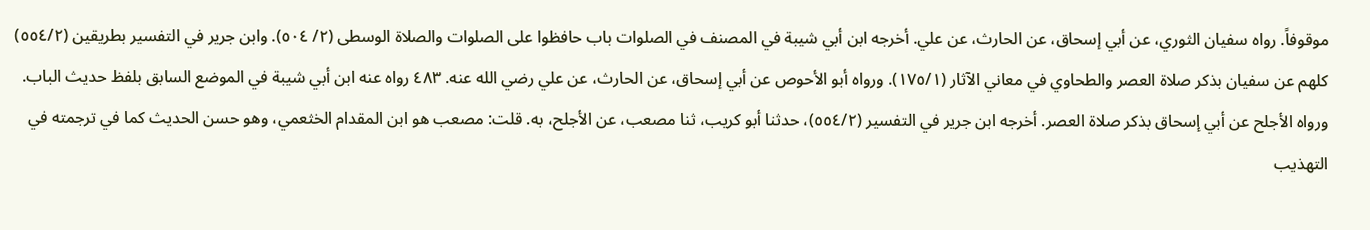موقوفاً. رواه سفيان الثوري، عن أبي إسحاق، عن الحارث، عن علي. أخرجه ابن أبي شيبة في المصنف في الصلوات باب حافظوا على الصلوات والصلاة الوسطى (٢/ ٥٠٤). وابن جرير في التفسير بطريقين (٥٥٤/٢) كلهم عن سفيان بذكر صلاة العصر والطحاوي في معاني الآثار (١٧٥/١). ورواه أبو الأحوص عن أبي إسحاق، عن الحارث، عن علي رضي الله عنه. ٤٨٣ رواه عنه ابن أبي شيبة في الموضع السابق بلفظ حديث الباب. ورواه الأجلح عن أبي إسحاق بذكر صلاة العصر. أخرجه ابن جرير في التفسير (٥٥٤/٢)، حدثنا أبو كريب، ثنا مصعب، عن الأجلح، به. قلت: مصعب هو ابن المقدام الخثعمي، وهو حسن الحديث كما في ترجمته في التهذيب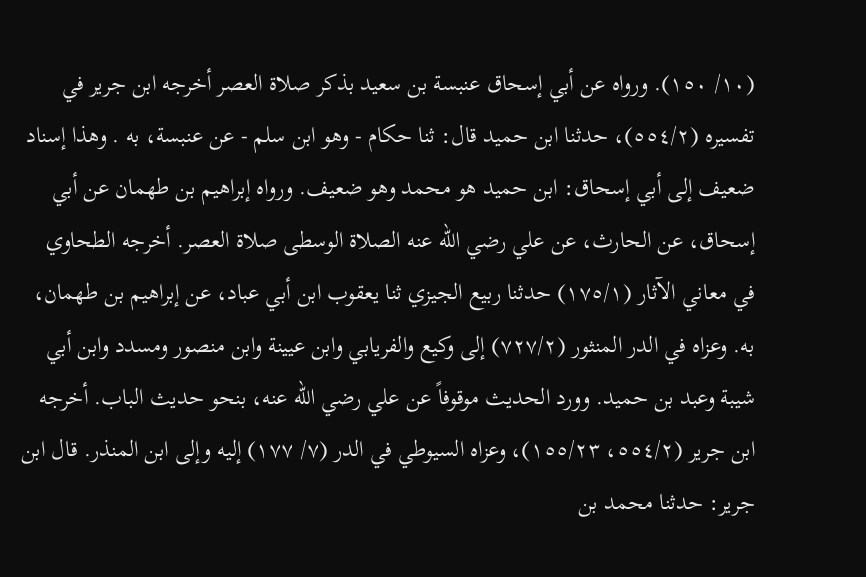(١٠/ ١٥٠). ورواه عن أبي إسحاق عنبسة بن سعيد بذكر صلاة العصر أخرجه ابن جرير في تفسيره (٥٥٤/٢)، حدثنا ابن حميد قال: ثنا حكام - وهو ابن سلم - عن عنبسة، به . وهذا إسناد ضعيف إلى أبي إسحاق: ابن حميد هو محمد وهو ضعيف. ورواه إبراهيم بن طهمان عن أبي إسحاق، عن الحارث، عن علي رضي الله عنه الصلاة الوسطى صلاة العصر. أخرجه الطحاوي في معاني الآثار (١٧٥/١) حدثنا ربيع الجيزي ثنا يعقوب ابن أبي عباد، عن إبراهيم بن طهمان، به. وعزاه في الدر المنثور (٧٢٧/٢) إلى وكيع والفريابي وابن عيينة وابن منصور ومسدد وابن أبي شيبة وعبد بن حميد. وورد الحديث موقوفاً عن علي رضي الله عنه، بنحو حديث الباب. أخرجه ابن جرير (٥٥٤/٢، ١٥٥/٢٣)، وعزاه السيوطي في الدر (٧/ ١٧٧) إلیه وإلى ابن المنذر. قال ابن جرير: حدثنا محمد بن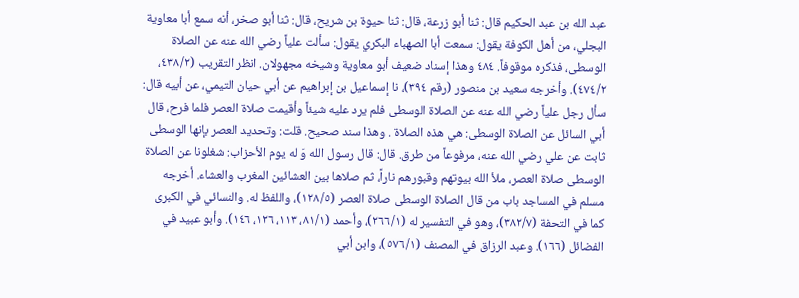عبد الله بن عبد الحكيم قال: ثنا أبو زرعة، قال: ثنا حيوة بن شريح، قال: ثنا أبو صخر، أنه سمع أبا معاوية البجلي، من أهل الكوفة يقول: سمعت أبا الصهباء البكري يقول: سألت علياً رضي الله عنه عن الصلاة الوسطى، فذكره موقوفاً. ٤٨٤ وهذا إسناد ضعيف أبو معاوية وشيخه مجهولان. انظر التقريب (٤٣٨/٢، ٤٧٤/٢). وأخرجه سعيد بن منصور (رقم ٣٩٤)، نا إسماعيل بن إبراهيم عن أبي حيان التيمي، عن أبيه قال: سأل رجل علياً رضي الله عنه عن الصلاة الوسطى فلم يرد عليه شيئاً وأقيمت صلاة العصر فلما فرح، قال أبي السائل عن الصلاة الوسطى: هي هذه الصلاة . وهذا سند صحيح. قلت: وتحديد العصر بإنها الوسطى ثابت عن علي رضي الله عنه، مرفوعاً من طرق. قال: قال رسول الله وَ له يوم الأحزاب: شغلونا عن الصلاة الوسطى صلاة العصر، ملأ الله بيوتهم وقبورهم ناراً، ثم صلاها بين العشائين المغرب والعشاء. أخرجه مسلم في المساجد باب من قال الصلاة الوسطى صلاة العصر (١٢٨/٥)، واللفظ له. والنسائي في الكبرى كما في التحفة (٣٨٢/٧)، وهو في التفسير له (٢٦٦/١)، وأحمد (٨١/١، ١١٣، ١٢٦، ١٤٦). وأبو عبيد في الفضائل (١٦٦). وعبد الرزاق في المصنف (٥٧٦/١)، وابن أبي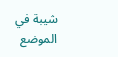شيبة في الموضع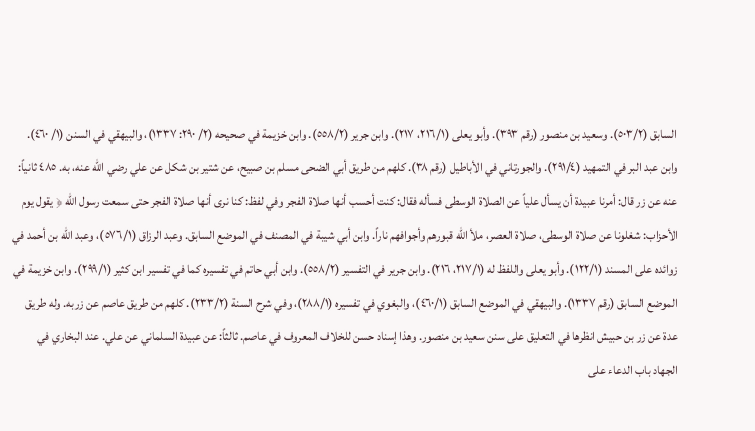السابق (٥٠٣/٢). وسعيد بن منصور (رقم ٣٩٣). وأبو يعلى (٢١٦/١، ٢١٧). وابن جرير (٥٥٨/٢). وابن خزيمة في صحيحه (٢/ ٢٩٠: ١٣٣٧)، والبيهقي في السنن (١/ ٤٦٠). وابن عبد البر في التمهيد (٢٩١/٤). والجورتاني في الأباطيل (رقم ٣٨). كلهم من طريق أبي الضحى مسلم بن صبيح، عن شتير بن شكل عن علي رضي الله عنه، به. ٤٨٥ ثانياً: عنه عن زر قال: أمرنا عبيدة أن يسأل علياً عن الصلاة الوسطى فسأله فقال: كنت أحسب أنها صلاة الفجر وفي لفظ: كنا نرى أنها صلاة الفجر حتى سمعت رسول الله ﴿ يقول يوم الأحزاب: شغلونا عن صلاة الوسطى، صلاة العصر، ملأ الله قبورهم وأجوافهم ناراً. وابن أبي شيبة في المصنف في الموضع السابق. وعبد الرزاق (٥٧٦/١)، وعبد الله بن أحمد في زوائده على المسند (١٢٢/١). وأبو يعلى واللفظ له (٢١٧/١، ٢١٦). وابن جرير في التفسير (٥٥٨/٢). وابن أبي حاتم في تفسيره كما في تفسير ابن كثير (٢٩٩/١). وابن خزيمة في الموضع السابق (رقم ١٣٣٧). والبيهقي في الموضع السابق (٤٦٠/١)، والبغوي في تفسيره (٢٨٨/١)، وفي شرح السنة (٢٣٣/٢). كلهم من طريق عاصم عن زربه. وله طريق عدة عن زر بن حبيش انظرها في التعليق على سنن سعيد بن منصور. وهذا إسناد حسن للخلاف المعروف في عاصم. ثالثاً: عن عبيدة السلماني عن علي. عند البخاري في الجهاد باب الدعاء على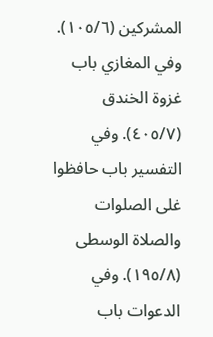المشركين (١٠٥/٦). وفي المغازي باب غزوة الخندق (٤٠٥/٧). وفي التفسير باب حافظوا غلى الصلوات والصلاة الوسطى (١٩٥/٨). وفي الدعوات باب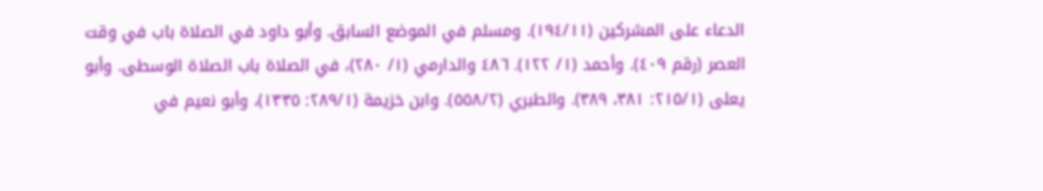الدعاء على المشركين (١٩٤/١١). ومسلم في الموضع السابق. وأبو داود في الصلاة باب في وقت العصر (رقم ٤٠٩). وأحمد (١/ ١٢٢). ٤٨٦ والدارمي (١/ ٢٨٠)، في الصلاة باب الصلاة الوسطى. وأبو يعلى (٢١٥/١: ٣٨١، ٣٨٩). والطبري (٥٥٨/٢). وابن خزيمة (٢٨٩/١: ١٣٣٥)، وأبو نعيم في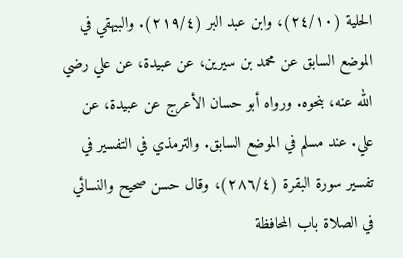الحلية (٢٤/١٠)، وابن عبد البر (٢١٩/٤). والبيهقي في الموضع السابق عن محمد بن سيرين، عن عبيدة، عن علي رضي الله عنه، بنحوه. ورواه أبو حسان الأعرج عن عبيدة، عن علي. عند مسلم في الموضع السابق. والترمذي في التفسير في تفسير سورة البقرة (٢٨٦/٤)، وقال حسن صحيح والنسائي في الصلاة باب المحافظة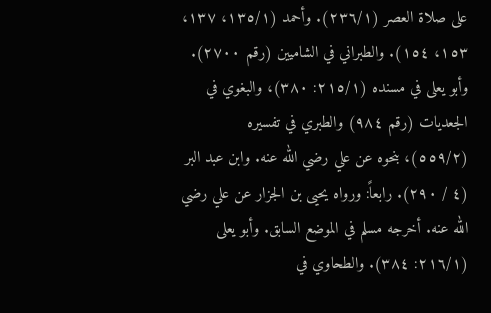على صلاة العصر (٢٣٦/١). وأحمد (١٣٥/١، ١٣٧، ١٥٣، ١٥٤). والطبراني في الشاميين (رقم ٢٧٠٠). وأبو يعلى في مسنده (٢١٥/١: ٣٨٠)، والبغوي في الجعديات (رقم ٩٨٤) والطبري في تفسيره (٥٥٩/٢)، بنحوه عن علي رضي الله عنه. وابن عبد البر (٤ / ٢٩٠). رابعاً: ورواه يحيى بن الجزار عن علي رضي الله عنه. أخرجه مسلم في الموضع السابق. وأبو يعلى (٢١٦/١: ٣٨٤). والطحاوي في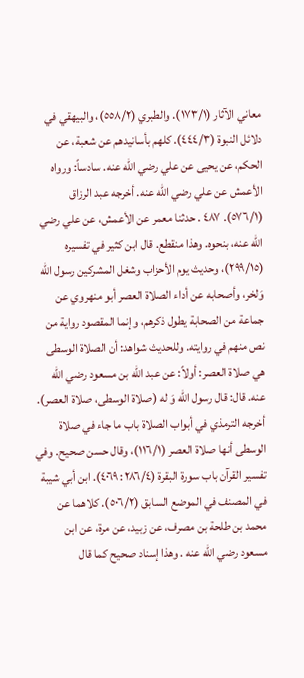معاني الآثار (١٧٣/١). والطبري (٥٥٨/٢)، والبيهقي في دلائل النبوة (٤٤٤/٣). كلهم بأسانيدهم عن شعبة، عن الحكم، عن يحيى عن علي رضي الله عنه. سادساً: ورواه الأعمش عن علي رضي الله عنه. أخرجه عبد الرزاق (٥٧٦/١). ٤٨٧ . حدثنا معمر عن الأعمش، عن علي رضي الله عنه، بنحوه. وهذا منقطع. قال ابن كثير في تفسيره (٢٩٩/١٥)، وحديث يوم الأحزاب وشغل المشركين رسول الله وَلخر، وأصحابه عن أداء الصلاة العصر أبو منهروي عن جماعة من الصحابة يطول ذكرهم، وإنما المقصود رواية من نص منهم في روايته. وللحديث شواهد: أن الصلاة الوسطى هي صلاة العصر: أولاً: عن عبد الله بن مسعود رضي الله عنه. قال: قال رسول الله وَ له (صلاة الوسطى، صلاة العصر). أخرجه الترمذي في أبواب الصلاة باب ما جاء في صلاة الوسطى أنها صلاة العصر (١١٦/١)، وقال حسن صحيح. وفي تفسير القرآن باب سورة البقرة (٢٨٦/٤: ٤٠٦٩). ابن أبي شيبة في المصنف في الموضع السابق (٥٠٦/٢). كلاهما عن محمد بن طلحة بن مصرف، عن زبيد، عن مرة، عن ابن مسعود رضي الله عنه . وهذا إسناد صحیح کما قال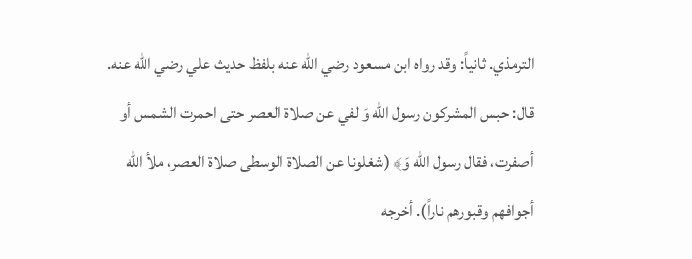الترمذي. ثانياً: وقد رواه ابن مسعود رضي الله عنه بلفظ حديث علي رضي الله عنه. قال: حبس المشركون رسول الله وَ لفي عن صلاة العصر حتى احمرت الشمس أو أصفرت، فقال رسول الله وَ﴾ (شغلونا عن الصلاة الوسطى صلاة العصر، ملأ الله أجوافهم وقبورهم ناراً). أخرجه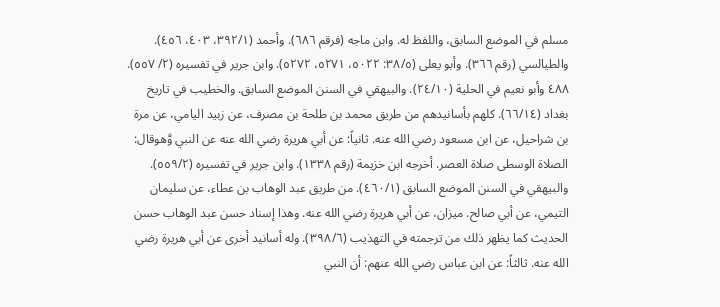مسلم في الموضع السابق، واللفظ له. وابن ماجه (فرقم ٦٨٦). وأحمد (٣٩٢/١، ٤٠٣، ٤٥٦). والطيالسي (رقم ٣٦٦). وأبو يعلى (٣٨/٥: ٥٠٢٢، ٥٢٧١، ٥٢٧٢). وابن جرير في تفسيره (٢/ ٥٥٧). ٤٨٨ وأبو نعيم في الحلية (٢٤/١٠). والبيهقي في السنن الموضع السابق. والخطيب في تاريخ بغداد (٦٦/١٤). كلهم بأسانيدهم من طريق محمد بن طلحة بن مصرف، عن زبيد اليامي، عن مرة بن شراحيل، عن ابن مسعود رضي الله عنه. ثانياً: عن أبي هريرة رضي الله عنه عن النبي وَّهوقال: الصلاة الوسطى صلاة العصر. أخرجه ابن خزيمة (رقم ١٣٣٨). وابن جرير في تفسيره (٥٥٩/٢). والبيهقي في السنن الموضع السابق (٤٦٠/١). من طريق عبد الوهاب بن عطاء، عن سليمان التيمي، عن أبي صالح. ميزان، عن أبي هريرة رضي الله عنه. وهذا إسناد حسن عبد الوهاب حسن الحديث كما يظهر ذلك من ترجمته في التهذيب (٣٩٨/٦). وله أسانيد أخرى عن أبي هريرة رضي الله عنه. ثالثاً: عن ابن عباس رضي الله عنهم: أن النبي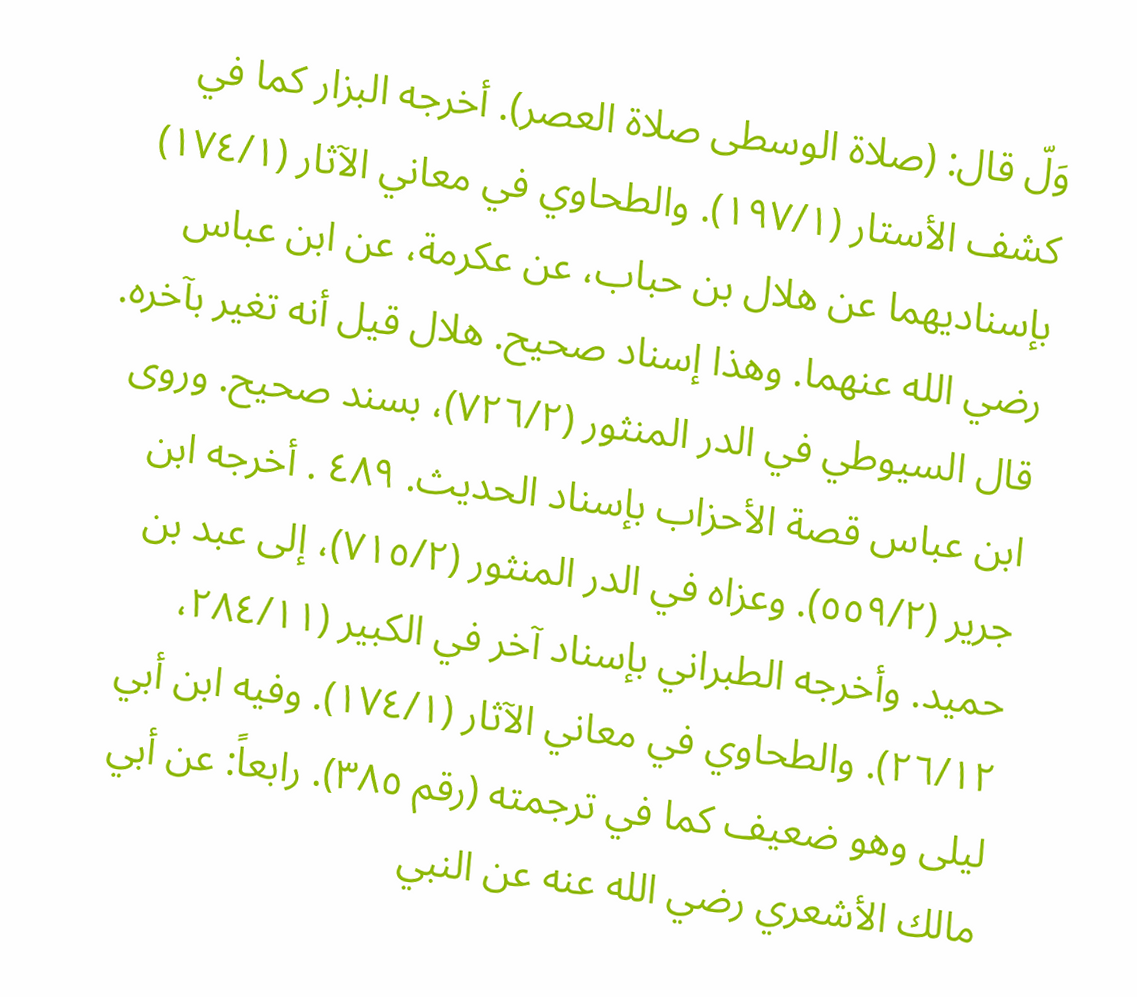وَلّ قال: (صلاة الوسطى صلاة العصر). أخرجه البزار كما في كشف الأستار (١٩٧/١). والطحاوي في معاني الآثار (١٧٤/١) بإسناديهما عن هلال بن حباب، عن عكرمة، عن ابن عباس رضي الله عنهما. وهذا إسناد صحيح. هلال قيل أنه تغير بآخره. قال السيوطي في الدر المنثور (٧٢٦/٢)، بسند صحيح. وروى ابن عباس قصة الأحزاب بإسناد الحدیث. ٤٨٩ . أخرجه ابن جرير (٥٥٩/٢). وعزاه في الدر المنثور (٧١٥/٢)، إلى عبد بن حميد. وأخرجه الطبراني بإسناد آخر في الكبير (٢٨٤/١١، ٢٦/١٢). والطحاوي في معاني الآثار (١٧٤/١). وفيه ابن أبي لیلی وهو ضعيف كما في ترجمته (رقم ٣٨٥). رابعاً: عن أبي مالك الأشعري رضي الله عنه عن النبي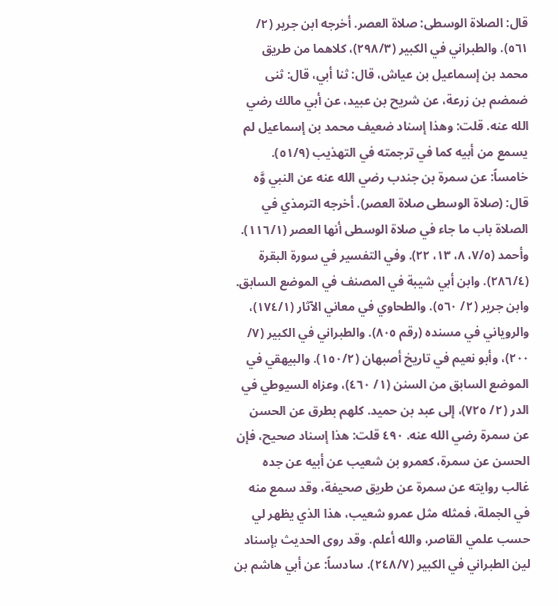قال: الصلاة الوسطى: صلاة العصر. أخرجه ابن جرير (٢/ ٥٦١). والطبراني في الكبير (٢٩٨/٣)، كلاهما من طريق محمد بن إسماعيل بن عياش، قال: ثنا أبي، قال: ثنى ضمضم بن زرعة، عن شريح بن عبيد، عن أبي مالك رضي الله عنه. قلت: وهذا إسناد ضعيف محمد بن إسماعيل لم يسمع من أبيه كما في ترجمته في التهذيب (٥١/٩). خامساً: عن سمرة بن جندب رضي الله عنه عن النبي وَّه قال: (صلاة الوسطى صلاة العصر). أخرجه الترمذي في الصلاة باب ما جاء في صلاة الوسطى أنها العصر (١١٦/١). وأحمد (٧/٥، ٨، ١٣، ٢٢). وفي التفسير في سورة البقرة (٢٨٦/٤). وابن أبي شيبة في المصنف في الموضع السابق. وابن جرير (٢/ ٥٦٠). والطحاوي في معاني الآثار (١٧٤/١)، والروياني في مسنده (رقم ٨٠٥). والطبراني في الكبير (٧/ ٢٠٠)، وأبو نعيم في تاريخ أصبهان (١٥٠/٢). والبيهقي في الموضع السابق من السنن (١/ ٤٦٠)، وعزاه السيوطي في الدر (٢/ ٧٢٥)، إلی عبد بن حميد. كلهم بطرق عن الحسن عن سمرة رضي الله عنه. ٤٩٠ قلت: هذا إسناد صحيح، فإن الحسن عن سمرة، كعمرو بن شعيب عن أبيه عن جده غالب روايته عن سمرة عن طريق صحيفة، وقد سمع منه في الجملة، فمثله مثل عمرو شعيب، هذا الذي يظهر لي حسب علمي القاصر، والله أعلم. وقد روى الحديث بإسناد لين الطبراني في الكبير (٢٤٨/٧). سادساً: عن أبي هاشم بن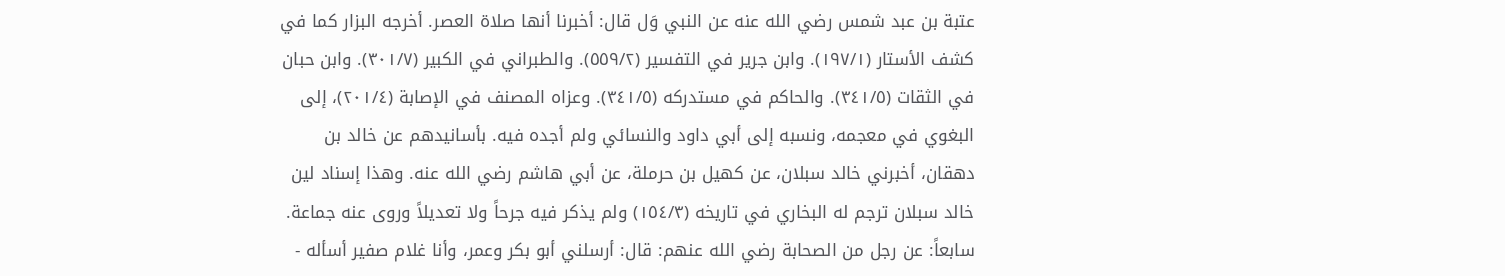عتبة بن عبد شمس رضي الله عنه عن النبي وَل قال: أخبرنا أنها صلاة العصر. أخرجه البزار كما في كشف الأستار (١٩٧/١). وابن جرير في التفسير (٥٥٩/٢). والطبراني في الكبير (٣٠١/٧). وابن حبان في الثقات (٣٤١/٥). والحاكم في مستدركه (٣٤١/٥). وعزاه المصنف في الإصابة (٢٠١/٤)، إلى البغوي في معجمه، ونسبه إلى أبي داود والنسائي ولم أجده فيه. بأسانيدهم عن خالد بن دهقان، أخبرني خالد سبلان، عن كهيل بن حرملة، عن أبي هاشم رضي الله عنه. وهذا إسناد لين خالد سبلان ترجم له البخاري في تاريخه (١٥٤/٣) ولم يذكر فيه جرحاً ولا تعديلاً وروى عنه جماعة. سابعاً: عن رجل من الصحابة رضي الله عنهم: قال: أرسلني أبو بكر وعمر، وأنا غلام صفير أسأله -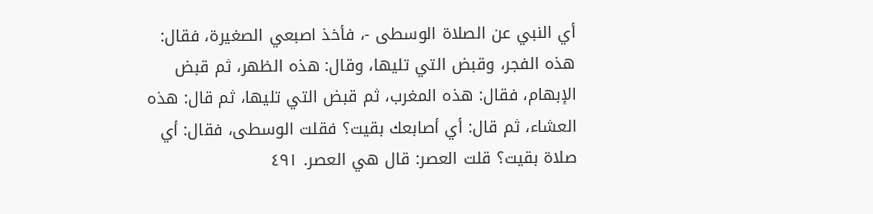أي النبي عن الصلاة الوسطى -، فأخذ اصبعي الصغيرة، فقال: هذه الفجر، وقبض التي تليها، وقال: هذه الظهر، ثم قبض الإبهام، فقال: هذه المغرب، ثم قبض التي تليها، ثم قال: هذه العشاء، ثم قال: أي أصابعك بقيت؟ فقلت الوسطى، فقال: أي صلاة بقيت؟ قلت العصر: قال هي العصر. ٤٩١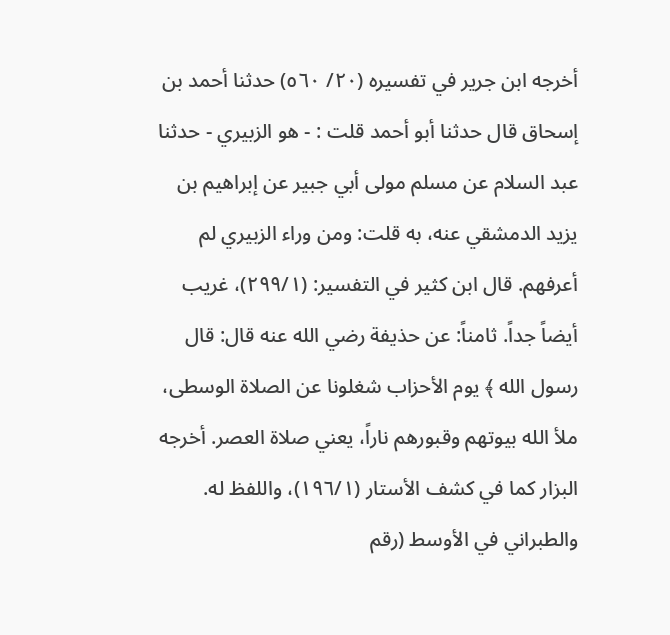أخرجه ابن جرير في تفسيره (٢٠/ ٥٦٠) حدثنا أحمد بن إسحاق قال حدثنا أبو أحمد قلت : - هو الزبيري - حدثنا عبد السلام عن مسلم مولى أبي جبير عن إبراهيم بن يزيد الدمشقي عنه، به قلت: ومن وراء الزبيري لم أعرفهم. قال ابن كثير في التفسير: (٢٩٩/١)، غريب أيضاً جداً. ثامناً: عن حذيفة رضي الله عنه قال: قال رسول الله ﴾ يوم الأحزاب شغلونا عن الصلاة الوسطى، ملأ الله بيوتهم وقبورهم ناراً، يعني صلاة العصر. أخرجه البزار كما في كشف الأستار (١٩٦/١)، واللفظ له. والطبراني في الأوسط (رقم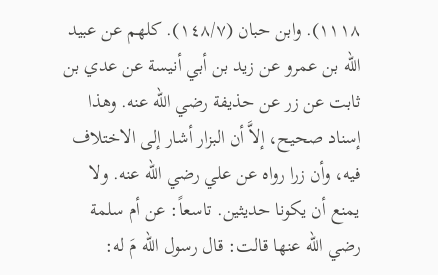١١١٨). وابن حبان (١٤٨/٧). کلهم عن عبيد الله بن عمرو عن زید بن أبي أنيسة عن عدي بن ثابت عن زر عن حذيفة رضي الله عنه. وهذا إسناد صحيح، إلاَّ أن البزار أشار إلى الاختلاف فيه، وأن زرا رواه عن علي رضي الله عنه. ولا يمنع أن یکونا حدیثین. تاسعاً: عن أم سلمة رضي الله عنها قالت: قال رسول الله مَ له: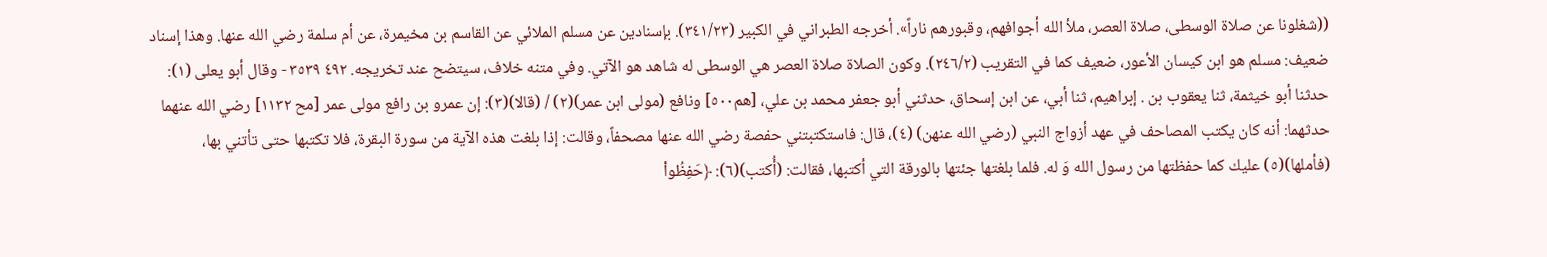((شغلونا عن صلاة الوسطى، صلاة العصر، ملأ الله أجوافهم، وقبورهم ناراً». أخرجه الطبراني في الكبير (٣٤١/٢٣). بإسنادين عن مسلم الملائي عن القاسم بن مخيمرة، عن أم سلمة رضي الله عنها. وهذا إسناد ضعيف: مسلم هو ابن كيسان الأعور، ضعيف كما في التقريب (٢٤٦/٢). وكون الصلاة صلاة العصر هي الوسطى له شاهد هو الآتي. وفي متنه خلاف، سيتضح عند تخريجه. ٤٩٢ ٣٥٣٩ - وقال أبو يعلى (١): حدثنا أبو خيثمة، ثنا يعقوب بن . إبراهيم، ثنا أبي، عن ابن إسحاق، حدثني أبو جعفر محمد بن علي، [هم٥٠٠] ونافع (مولى ابن عمر)(٢) / (قالا)(٣): إن عمرو بن رافع مولى عمر [مح ١١٣٢] رضي الله عنهما حدثهما: أنه كان يكتب المصاحف في عهد أزواج النبي (رضي الله عنهن) (٤)، قال: فاستكتبتني حفصة رضي الله عنها مصحفاً، وقالت: إذا بلغت هذه الآية من سورة البقرة، فلا تكتبها حتى تأتني بها، (فأملها)(٥) عليك كما حفظتها من رسول الله وَ له. فلما بلغتها جئتها بالورقة التي أكتبها، فقالت: (أُكتب)(٦): ﴿حَفِظُواْ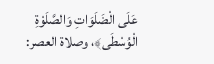عَلَى الْضَلَوَاتِ وَالصَّلَوْةِ الْوُسْطَى﴾، وصلاة العصر: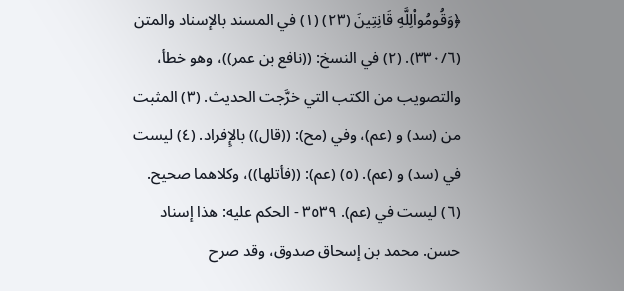﴿وَقُومُواْلِلَّهِ قَانِتِينَ (٢٣) (١) في المسند بالإسناد والمتن (٣٣٠/٦). (٢) في النسخ: ((نافع بن عمر))، وهو خطأ، والتصويب من الكتب التي خرَّجت الحديث. (٣) المثبت من (سد) و (عم)، وفي (مح): ((قال)) بالإِفراد. (٤) ليست في (سد) و (عم). (٥) (عم): ((فأتلها))، وكلاهما صحيح. (٦) ليست في (عم). ٣٥٣٩ - الحكم عليه: هذا إسناد حسن. محمد بن إسحاق صدوق، وقد صرح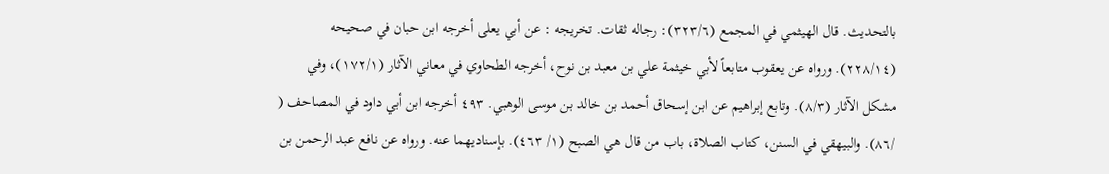بالتحديث. قال الهيثمي في المجمع (٣٢٣/٦): رجاله ثقات. تخريجه : عن أبي يعلى أخرجه ابن حبان في صحيحه (٢٢٨/١٤). ورواه عن يعقوب متابعاً لأبي خيثمة علي بن معبد بن نوح، أخرجه الطحاوي في معاني الآثار (١٧٢/١)، وفي مشكل الآثار (٨/٣). وتابع إبراهيم عن ابن إسحاق أحمد بن خالد بن موسى الوهبي. ٤٩٣ أخرجه ابن أبي داود في المصاحف ( /٨٦). والبيهقي في السنن، كتاب الصلاة، باب من قال هي الصبح (١/ ٤٦٣). بإسنادیهما عنه. ورواه عن نافع عبد الرحمن بن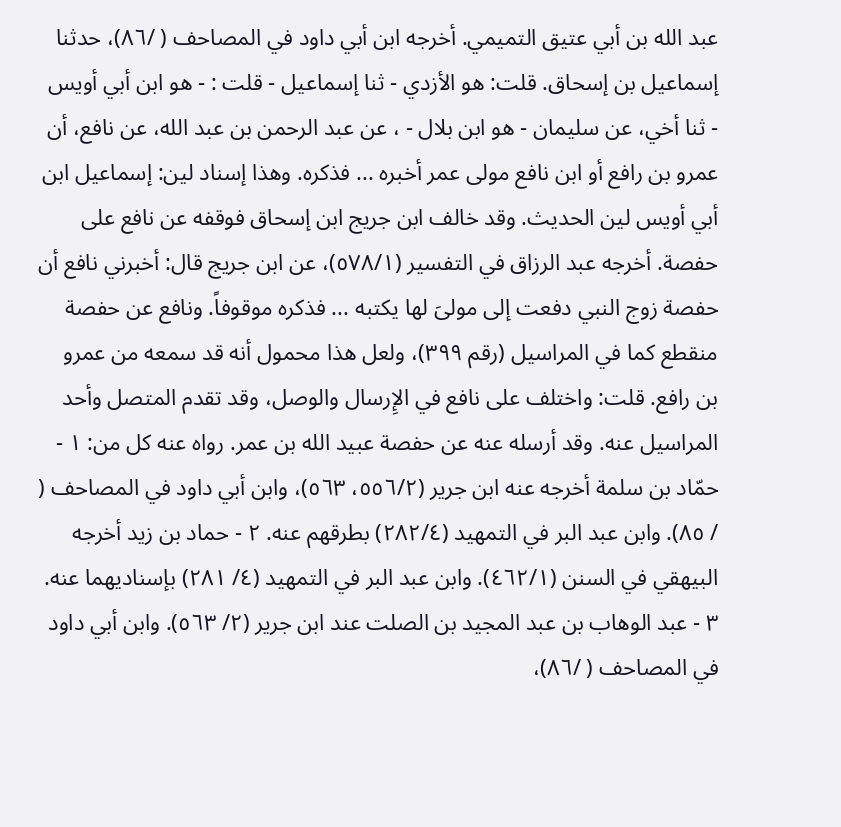عبد الله بن أبي عتيق التميمي. أخرجه ابن أبي داود في المصاحف ( /٨٦)، حدثنا إسماعيل بن إسحاق. قلت: هو الأزدي - ثنا إسماعيل - قلت : - هو ابن أبي أويس - ثنا أخي، عن سليمان - هو ابن بلال - ، عن عبد الرحمن بن عبد الله، عن نافع، أن عمرو بن رافع أو ابن نافع مولى عمر أخبره ... فذكره. وهذا إسناد لين: إسماعيل ابن أبي أويس لين الحديث. وقد خالف ابن جريج ابن إسحاق فوقفه عن نافع على حفصة. أخرجه عبد الرزاق في التفسير (٥٧٨/١)، عن ابن جريج قال: أخبرني نافع أن حفصة زوج النبي دفعت إلى مولىَ لها يكتبه ... فذكره موقوفاً. ونافع عن حفصة منقطع كما في المراسيل (رقم ٣٩٩)، ولعل هذا محمول أنه قد سمعه من عمرو بن رافع. قلت: واختلف على نافع في الإِرسال والوصل، وقد تقدم المتصل وأحد المراسيل عنه. وقد أرسله عنه عن حفصة عبيد الله بن عمر. رواه عنه کل من: ١ - حمّاد بن سلمة أخرجه عنه ابن جرير (٥٥٦/٢، ٥٦٣)، وابن أبي داود في المصاحف ( / ٨٥). وابن عبد البر في التمهيد (٢٨٢/٤) بطرقهم عنه. ٢ - حماد بن زيد أخرجه البيهقي في السنن (٤٦٢/١). وابن عبد البر في التمهيد (٤/ ٢٨١) بإسناديهما عنه. ٣ - عبد الوهاب بن عبد المجيد بن الصلت عند ابن جرير (٢/ ٥٦٣). وابن أبي داود في المصاحف ( /٨٦)،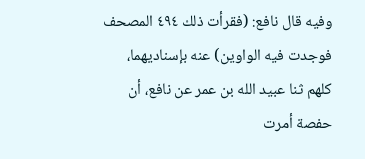وفيه قال نافع: (فقرأت ذلك ٤٩٤ المصحف فوجدت فيه الواوين) عنه بإسناديهما، كلهم ثنا عبيد الله بن عمر عن نافع، أن حفصة أمرت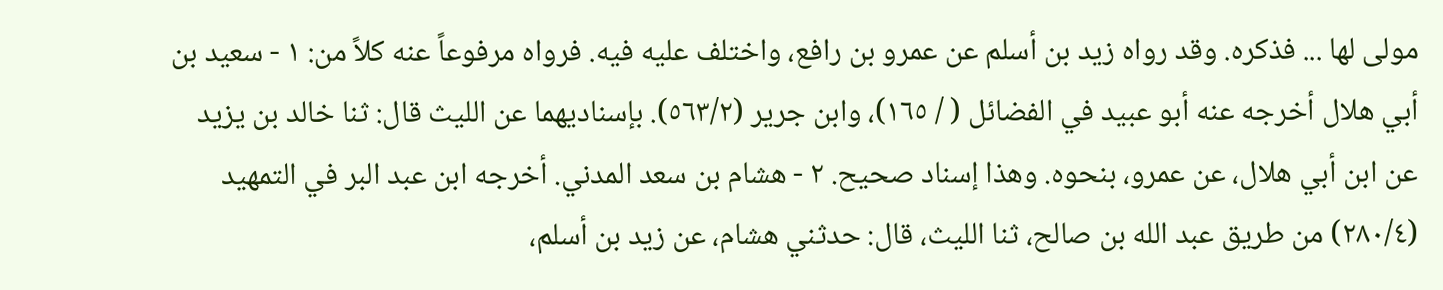مولى لها ... فذكره. وقد رواه زيد بن أسلم عن عمرو بن رافع، واختلف عليه فيه. فرواه مرفوعاً عنه كلاً من: ١ - سعيد بن أبي هلال أخرجه عنه أبو عبيد في الفضائل ( / ١٦٥)، وابن جرير (٥٦٣/٢). بإسناديهما عن الليث قال: ثنا خالد بن يزيد عن ابن أبي هلال، عن عمرو، بنحوه. وهذا إسناد صحيح. ٢ - هشام بن سعد المدني. أخرجه ابن عبد البر في التمهيد (٢٨٠/٤) من طريق عبد الله بن صالح، ثنا الليث، قال: حدثني هشام، عن زيد بن أسلم،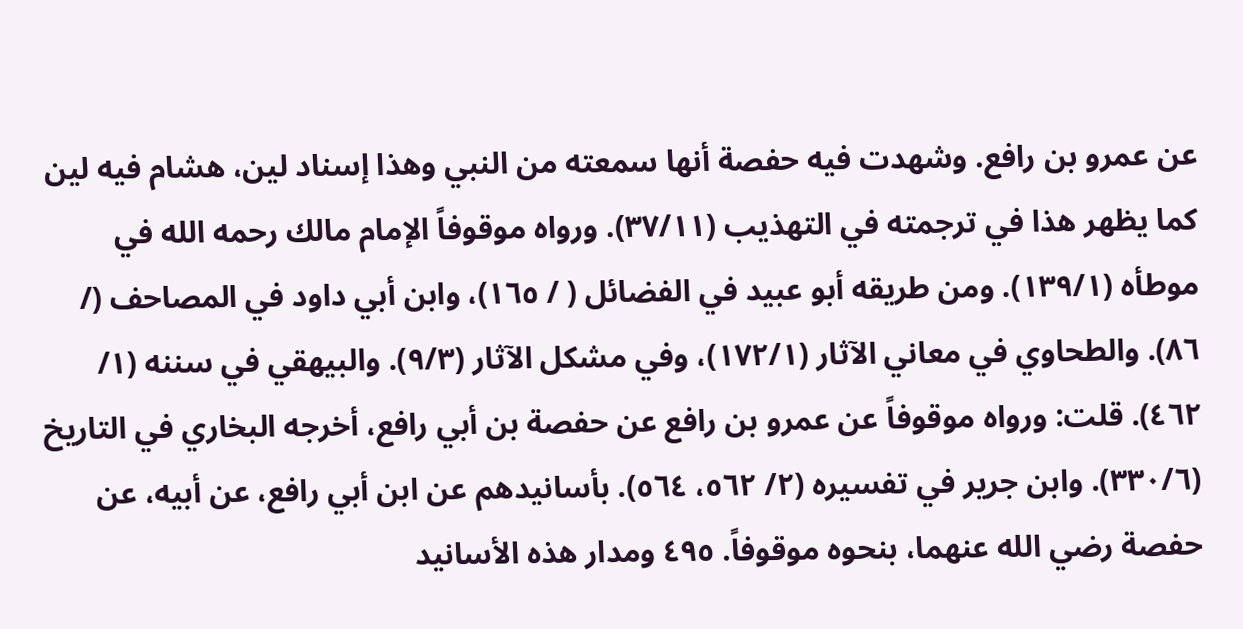عن عمرو بن رافع. وشهدت فيه حفصة أنها سمعته من النبي وهذا إسناد لين، هشام فيه لين كما يظهر هذا في ترجمته في التهذيب (٣٧/١١). ورواه موقوفاً الإمام مالك رحمه الله في موطأه (١٣٩/١). ومن طريقه أبو عبيد في الفضائل ( / ١٦٥)، وابن أبي داود في المصاحف (/ ٨٦). والطحاوي في معاني الآثار (١٧٢/١)، وفي مشكل الآثار (٩/٣). والبيهقي في سننه (١/ ٤٦٢). قلت: ورواه موقوفاً عن عمرو بن رافع عن حفصة بن أبي رافع، أخرجه البخاري في التاريخ (٣٣٠/٦). وابن جرير في تفسيره (٢/ ٥٦٢، ٥٦٤). بأسانيدهم عن ابن أبي رافع، عن أبيه، عن حفصة رضي الله عنهما، بنحوه موقوفاً. ٤٩٥ ومدار هذه الأسانيد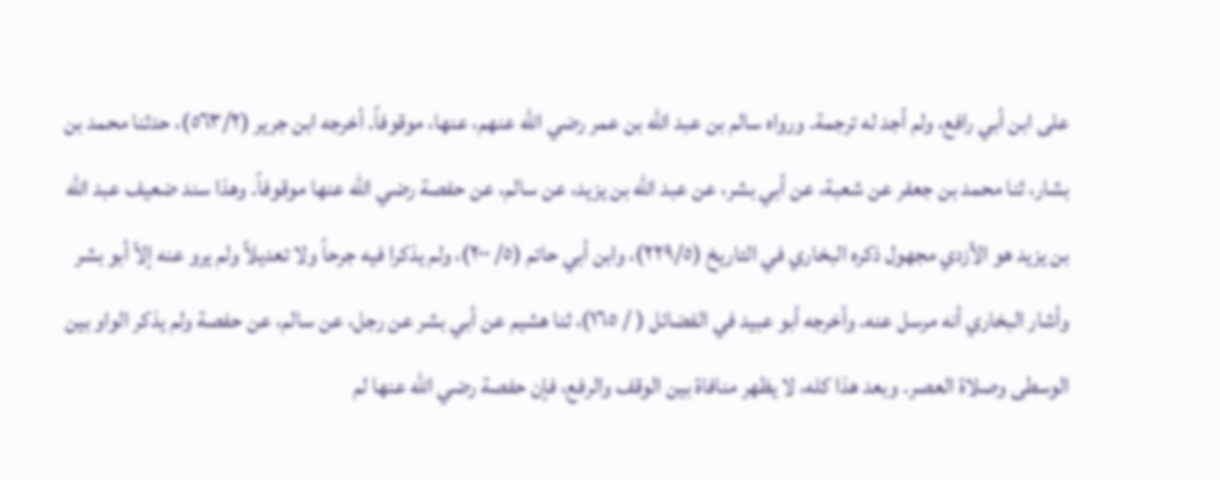على ابن أبي رافع، ولم أجد له ترجمة. ورواه سالم بن عبد الله بن عمر رضي الله عنهم، عنها، موقوفاً. أخرجه ابن جرير (٥٦٣/٢)، حدثنا محمد بن بشار، ثنا محمد بن جعفر عن شعبة، عن أبي بشر، عن عبد الله بن يزيد، عن سالم، عن حفصة رضي الله عنها موقوفاً. وهذا سند ضعيف عبد الله بن يزيد هو الأزدي مجهول ذكره البخاري في التاريخ (٢٢٩/٥)، وابن أبي حاتم (٥/ ٢٠٠)، ولم يذكرا فيه جرحاً ولا تعديلاً ولم يرو عنه إلاّ أبو بشر وأشار البخاري أنه مرسل عنه. وأخرجه أبو عبيد في الفضائل ( / ١٦٥)، ثنا هشيم عن أبي بشر عن رجل، عن سالم، عن حفصة ولم يذكر الواو بين الوسطى وصلاة العصر. وبعد هذا كله، لا يظهر منافاة بين الوقف والرفع، فإن حفصة رضي الله عنها لم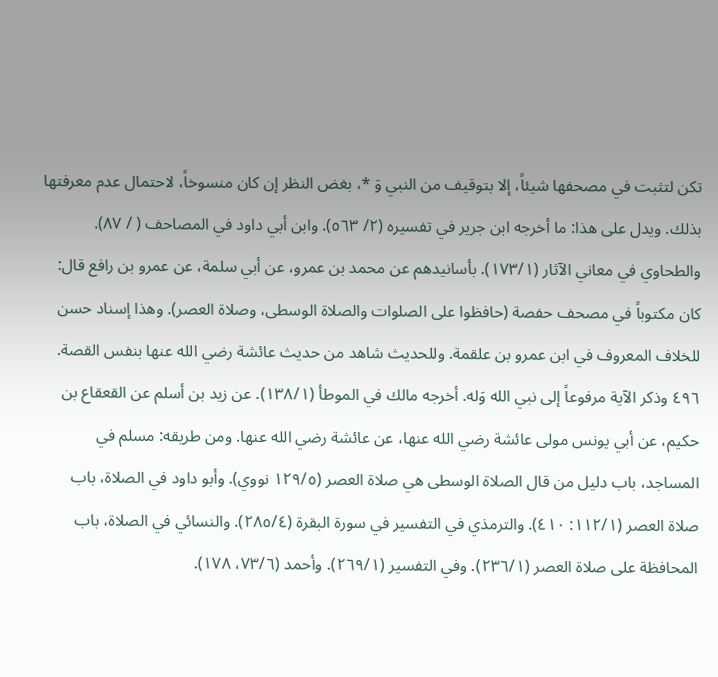تكن لتثبت في مصحفها شيئاً، إلا بتوقيف من النبي وَ *، بغض النظر إن كان منسوخاً، لاحتمال عدم معرفتها بذلك. ويدل على هذا: ما أخرجه ابن جرير في تفسيره (٢/ ٥٦٣). وابن أبي داود في المصاحف ( / ٨٧). والطحاوي في معاني الآثار (١٧٣/١). بأسانيدهم عن محمد بن عمرو، عن أبي سلمة، عن عمرو بن رافع قال: كان مكتوباً في مصحف حفصة (حافظوا على الصلوات والصلاة الوسطى، وصلاة العصر). وهذا إسناد حسن للخلاف المعروف في ابن عمرو بن علقمة. وللحديث شاهد من حديث عائشة رضي الله عنها بنفس القصة. ٤٩٦ وذكر الآية مرفوعاً إلى نبي الله وَله. أخرجه مالك في الموطأ (١٣٨/١). عن زيد بن أسلم عن القعقاع بن حكيم، عن أبي يونس مولى عائشة رضي الله عنها، عن عائشة رضي الله عنها. ومن طريقه: مسلم في المساجد، باب دليل من قال الصلاة الوسطى هي صلاة العصر (١٢٩/٥ نووي). وأبو داود في الصلاة، باب صلاة العصر (١١٢/١: ٤١٠). والترمذي في التفسير في سورة البقرة (٢٨٥/٤). والنسائي في الصلاة، باب المحافظة على صلاة العصر (٢٣٦/١). وفي التفسير (٢٦٩/١). وأحمد (٧٣/٦، ١٧٨).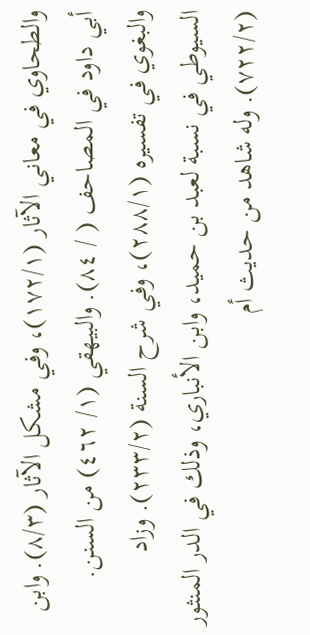والطحاوي في معاني الآثار (١٧٢/١)، وفي مشكل الآثار (٨/٣). وابن أبي داود في المصاحف ( / ٨٤). والبيهقي (١/ ٤٦٢) من السنن. والبغوي في تفسيره (٢٨٨/١)، وفي شرح السنة (٢٣٣/٢). وزاد السيوطي في نسبة لعبد بن حميد، وابن الأنباري، وذلك في الدر المنثور (٧٢٢/٢). وله شاهد من حديث أم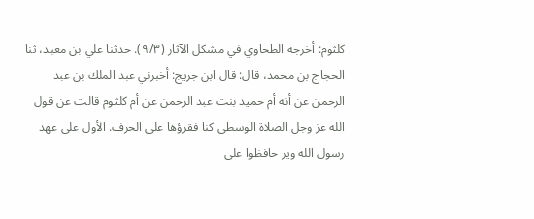كلثوم: أخرجه الطحاوي في مشكل الآثار (٩/٣). حدثنا علي بن معبد، ثنا الحجاج بن محمد، قال: قال ابن جريج: أخبرني عبد الملك بن عبد الرحمن عن أنه أم حميد بنت عبد الرحمن عن أم كلثوم قالت عن قول الله عز وجل الصلاة الوسطى كنا فقرؤها على الحرف. الأول على عهد رسول الله وير حافظوا على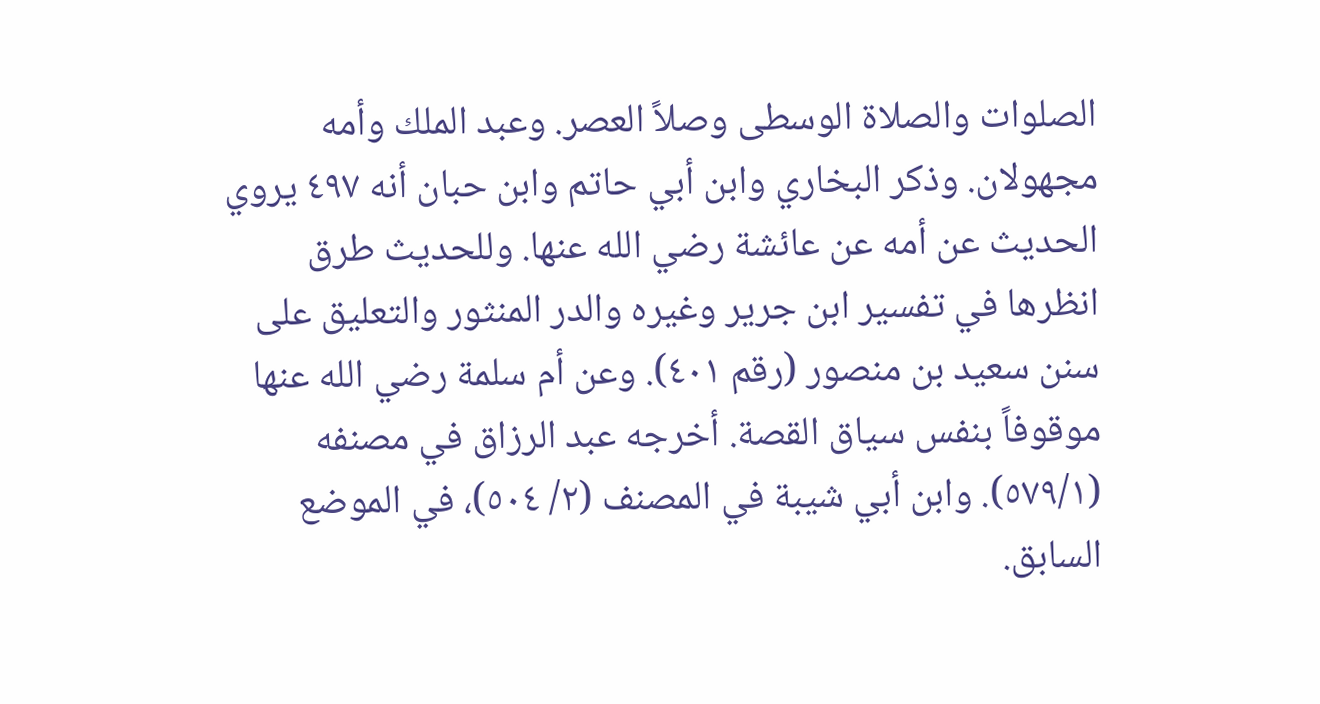الصلوات والصلاة الوسطى وصلاً العصر. وعبد الملك وأمه مجهولان. وذكر البخاري وابن أبي حاتم وابن حبان أنه ٤٩٧ يروي الحديث عن أمه عن عائشة رضي الله عنها. وللحديث طرق انظرها في تفسير ابن جرير وغيره والدر المنثور والتعليق على سنن سعيد بن منصور (رقم ٤٠١). وعن أم سلمة رضي الله عنها موقوفاً بنفس سياق القصة. أخرجه عبد الرزاق في مصنفه (٥٧٩/١). وابن أبي شيبة في المصنف (٢/ ٥٠٤)، في الموضع السابق.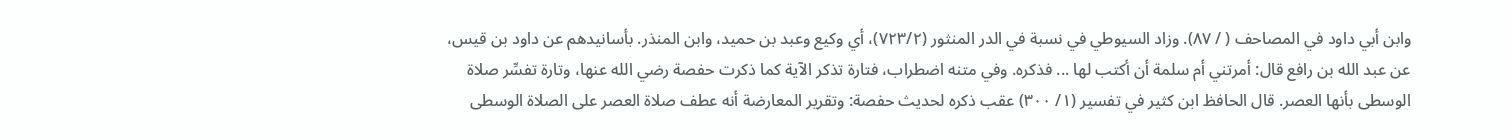وابن أبي داود في المصاحف ( / ٨٧). وزاد السيوطي في نسبة في الدر المنثور (٧٢٣/٢)، أي وكيع وعبد بن حميد، وابن المنذر. بأسانيدهم عن داود بن قيس، عن عبد الله بن رافع قال: أمرتني أم سلمة أن أكتب لها ... فذكره. وفي متنه اضطراب، فتارة تذكر الآية كما ذكرت حفصة رضي الله عنها، وتارة تفسِّر صلاة الوسطى بأنها العصر. قال الحافظ ابن كثير في تفسير (١/ ٣٠٠) عقب ذكره لحديث حفصة: وتقرير المعارضة أنه عطف صلاة العصر على الصلاة الوسطى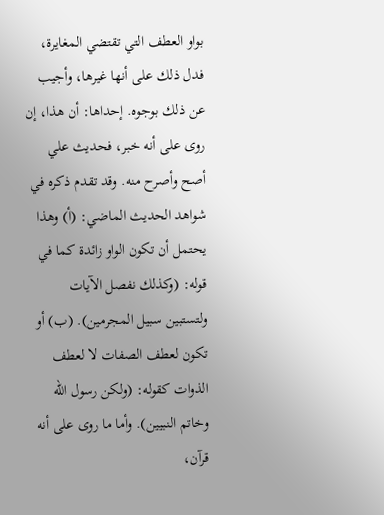بواو العطف التي تقتضي المغايرة، فدل ذلك على أنها غيرها، وأجيب عن ذلك بوجوه. إحداها: أن هذا، إن روى على أنه خبر، فحديث علي أصح وأصرح منه. وقد تقدم ذكره في شواهد الحديث الماضي: (أ) وهذا يحتمل أن تكون الواو زائدة كما في قوله: (وكذلك نفصل الآيات ولتستبين سبيل المجرمين). (ب) أو تكون لعطف الصفات لا لعطف الذوات كقوله: (ولكن رسول الله وخاتم النبيين). وأما ما روى على أنه قرآن،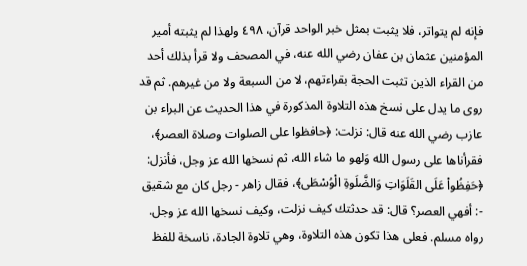فإنه لم يتواتر، فلا يثبت بمثل خبر الواحد قرآن، ٤٩٨ ولهذا لم يثبته أمير المؤمنين عثمان بن عفان رضي الله عنه، في المصحف ولا قرأ بذلك أحد من القراء الذين تثبت الحجة بقراءتهم، لا من السبعة ولا من غيرهم. ثم قد روى ما يدل على نسخ هذه التلاوة المذكورة في هذا الحديث عن البراء بن عازب رضي الله عنه قال: نزلت: ﴿حافظوا على الصلوات وصلاة العصر﴾، فقرأناها على رسول الله وَلهو ما شاء الله، ثم نسخها الله عز وجل، فأنزل: ﴿حَفِظُواْ عَلَى القَلَوَاتِ وَالضَّلَوةِ الْوُسْطَى﴾، فقال زاهر - رجل كان مع شقيق -: أفهي العصر؟ قال: قد حدثتك كيف نزلت، وكيف نسخها الله عز وجل. رواه مسلم. فعلى هذا تكون هذه التلاوة، وهي تلاوة الجادة، ناسخة للفظ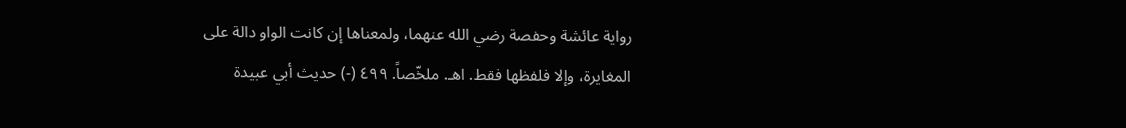رواية عائشة وحفصة رضي الله عنهما، ولمعناها إن كانت الواو دالة على المغايرة، وإلا فلفظها فقط. اهـ. ملخّصاً. ٤٩٩ (-) حديث أبي عبيدة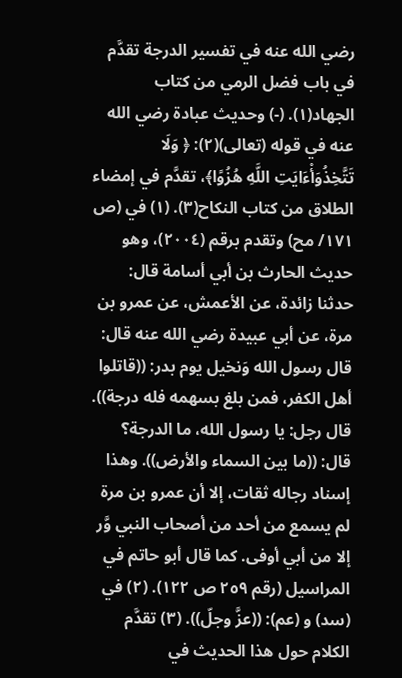رضي الله عنه في تفسير الدرجة تقدَّم في باب فضل الرمي من كتاب الجهاد(١). (-) وحديث عبادة رضي الله عنه في قوله (تعالى)(٢): ﴿ وَلَا تَتَّخِذُوَأْءَايَتِ اللَّهِ هُزُوًا﴾، تقدَّم في إمضاء الطلاق من كتاب النكاح(٣). (١) في (ص ١٧١/ مح) وتقدم برقم (٢٠٠٤)، وهو حديث الحارث بن أبي أسامة قال: حدثنا زائدة، عن الأعمش، عن عمرو بن مرة، عن أبي عبيدة رضي الله عنه قال: قال رسول الله وَنخيل يوم بدر: ((قاتلوا أهل الكفر، فمن بلغ بسهمه فله درجة)). قال رجل: يا رسول الله، ما الدرجة؟ قال: ((ما بين السماء والأرض)). وهذا إسناد رجاله ثقات، إلا أن عمرو بن مرة لم يسمع من أحد من أصحاب النبي وَّر إلا من أبي أوفى. كما قال أبو حاتم في المراسيل (رقم ٢٥٩ ص ١٢٢). (٢) في (سد) و (عم): ((عزَّ وجلّ)). (٣) تقدَّم الكلام حول هذا الحديث في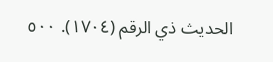الحديث ذي الرقم (١٧٠٤). ٥٠٠